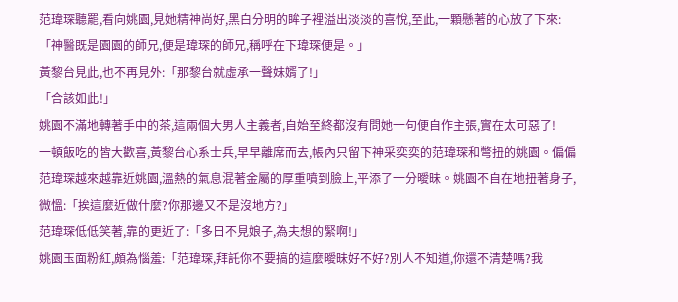范瑋琛聽罷,看向姚園,見她精神尚好,黑白分明的眸子裡溢出淡淡的喜悅,至此,一顆懸著的心放了下來:「神醫既是園園的師兄,便是瑋琛的師兄,稱呼在下瑋琛便是。」
黃黎台見此,也不再見外:「那黎台就虛承一聲妹婿了!」
「合該如此!」
姚園不滿地轉著手中的茶,這兩個大男人主義者,自始至終都沒有問她一句便自作主張,實在太可惡了!
一頓飯吃的皆大歡喜,黃黎台心系士兵,早早離席而去,帳內只留下神采奕奕的范瑋琛和彆扭的姚園。偏偏范瑋琛越來越靠近姚園,溫熱的氣息混著金屬的厚重噴到臉上,平添了一分曖昧。姚園不自在地扭著身子,微慍:「挨這麼近做什麼?你那邊又不是沒地方?」
范瑋琛低低笑著,靠的更近了:「多日不見娘子,為夫想的緊啊!」
姚園玉面粉紅,頗為惱羞:「范瑋琛,拜託你不要搞的這麼曖昧好不好?別人不知道,你還不清楚嗎?我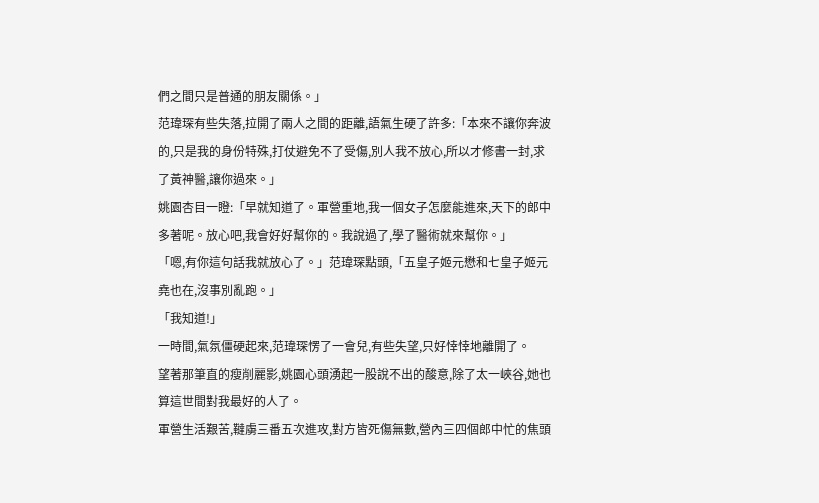們之間只是普通的朋友關係。」
范瑋琛有些失落,拉開了兩人之間的距離,語氣生硬了許多:「本來不讓你奔波的,只是我的身份特殊,打仗避免不了受傷,別人我不放心,所以才修書一封,求了黃神醫,讓你過來。」
姚園杏目一瞪:「早就知道了。軍營重地,我一個女子怎麼能進來,天下的郎中多著呢。放心吧,我會好好幫你的。我說過了,學了醫術就來幫你。」
「嗯,有你這句話我就放心了。」范瑋琛點頭,「五皇子姬元懋和七皇子姬元堯也在,沒事別亂跑。」
「我知道!」
一時間,氣氛僵硬起來,范瑋琛愣了一會兒,有些失望,只好悻悻地離開了。
望著那筆直的瘦削麗影,姚園心頭湧起一股說不出的酸意,除了太一峽谷,她也算這世間對我最好的人了。
軍營生活艱苦,韃虜三番五次進攻,對方皆死傷無數,營內三四個郎中忙的焦頭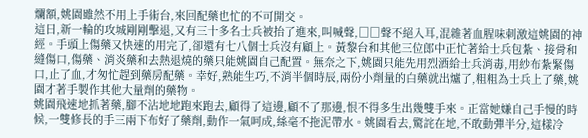爛額,姚園雖然不用上手術台,來回配藥也忙的不可開交。
這日,新一輪的攻城剛剛擊退,又有三十多名士兵被抬了進來,叫喊聲,□□聲不絕入耳,混雜著血腥味刺激這姚園的神經。手頭上傷藥又快速的用完了,卻還有七八個士兵沒有顧上。黃黎台和其他三位郎中正忙著給士兵包紮、接骨和縫傷口,傷藥、消炎藥和去熱退燒的藥只能姚園自己配置。無奈之下,姚園只能先用烈酒給士兵消毒,用紗布紮緊傷口,止了血,才匆忙趕到藥房配藥。幸好,熟能生巧,不消半個時辰,兩份小劑量的白藥就出爐了,粗粗為士兵上了藥,姚園才著手製作其他大量劑的藥物。
姚園飛速地抓著藥,腳不沾地地跑來跑去,顧得了這邊,顧不了那邊,恨不得多生出幾雙手來。正當她嫌自己手慢的時候,一雙修長的手三兩下布好了藥劑,動作一氣呵成,絲毫不拖泥帶水。姚園看去,驚詫在地,不敢動彈半分,這樣冷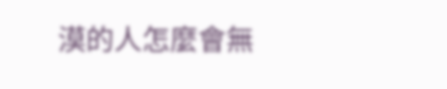漠的人怎麼會無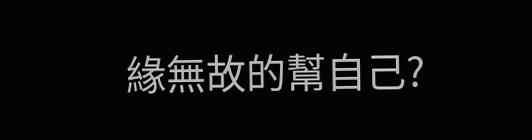緣無故的幫自己?